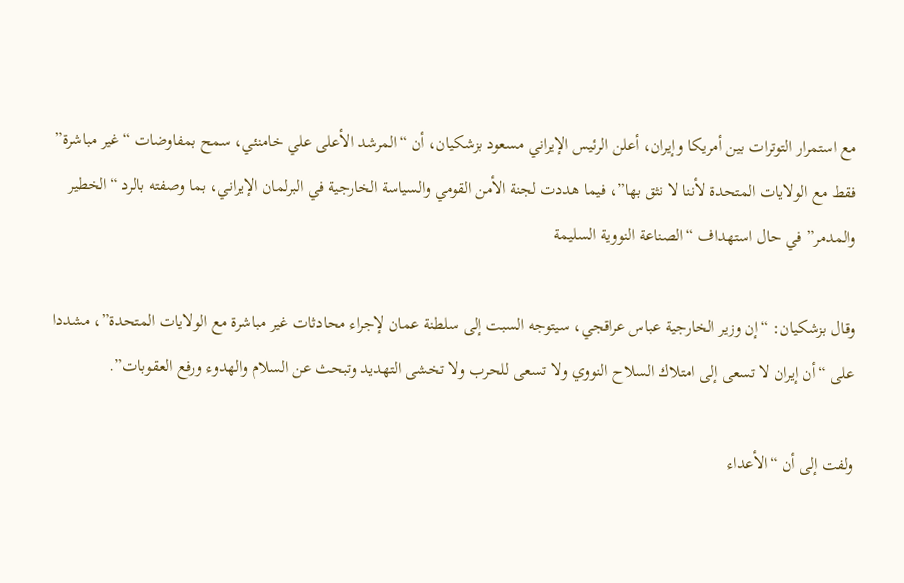مع استمرار التوترات بين أمريكا وإيران، أعلن الرئيس الإيراني مسعود بزشكيان، أن “المرشد الأعلى علي خامنئي، سمح بمفاوضات “غير مباشرة” فقط مع الولايات المتحدة لأننا لا نثق بها”، فيما هددت لجنة الأمن القومي والسياسة الخارجية في البرلمان الإيراني، بما وصفته بالرد “الخطير والمدمر” في حال استهداف “الصناعة النووية السليمة

وقال بزشكيان: “إن وزير الخارجية عباس عراقجي، سيتوجه السبت إلى سلطنة عمان لإجراء محادثات غير مباشرة مع الولايات المتحدة”، مشددا على “أن إيران لا تسعى إلى امتلاك السلاح النووي ولا تسعى للحرب ولا تخشى التهديد وتبحث عن السلام والهدوء ورفع العقوبات”.

ولفت إلى أن “الأعداء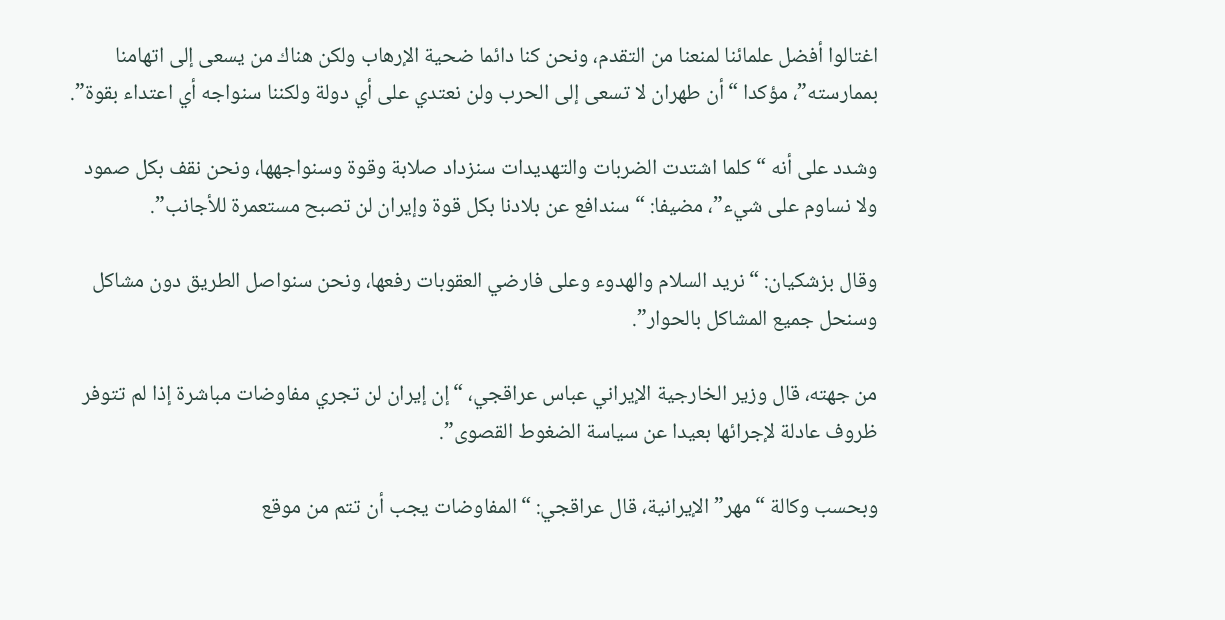اغتالوا أفضل علمائنا لمنعنا من التقدم، ونحن كنا دائما ضحية الإرهاب ولكن هناك من يسعى إلى اتهامنا بممارسته”، مؤكدا “أن طهران لا تسعى إلى الحرب ولن نعتدي على أي دولة ولكننا سنواجه أي اعتداء بقوة”.

وشدد على أنه “كلما اشتدت الضربات والتهديدات سنزداد صلابة وقوة وسنواجهها، ونحن نقف بكل صمود ولا نساوم على شيء”، مضيفا: “سندافع عن بلادنا بكل قوة وإيران لن تصبح مستعمرة للأجانب”.

وقال بزشكيان: “نريد السلام والهدوء وعلى فارضي العقوبات رفعها، ونحن سنواصل الطريق دون مشاكل وسنحل جميع المشاكل بالحوار”.

من جهته، قال وزير الخارجية الإيراني عباس عراقجي، “إن إيران لن تجري مفاوضات مباشرة إذا لم تتوفر ظروف عادلة لإجرائها بعيدا عن سياسة الضغوط القصوى”.

وبحسب وكالة “مهر” الإيرانية، قال عراقجي: “المفاوضات يجب أن تتم من موقع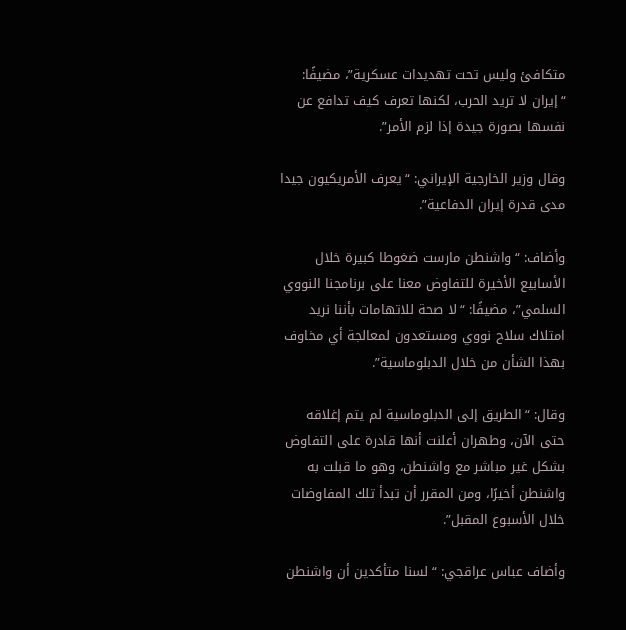متكافئ وليس تحت تهديدات عسكرية”، مضيفًا: “إيران لا تريد الحرب، لكنها تعرف كيف تدافع عن نفسها بصورة جيدة إذا لزم الأمر”.

وقال وزير الخارجية الإيراني: “يعرف الأمريكيون جيدا مدى قدرة إيران الدفاعية”.

وأضاف: “واشنطن مارست ضغوطا كبيرة خلال الأسابيع الأخيرة للتفاوض معنا على برنامجنا النووي السلمي”، مضيفًا: “لا صحة للاتهامات بأننا نريد امتلاك سلاح نووي ومستعدون لمعالجة أي مخاوف بهذا الشأن من خلال الدبلوماسية”.

وقال: “الطريق إلى الدبلوماسية لم يتم إغلاقه حتى الآن، وطهران أعلنت أنها قادرة على التفاوض بشكل غير مباشر مع واشنطن، وهو ما قبلت به واشنطن أخيرًا، ومن المقرر أن تبدأ تلك المفاوضات خلال الأسبوع المقبل”.

وأضاف عباس عراقجي: “لسنا متأكدين أن واشنطن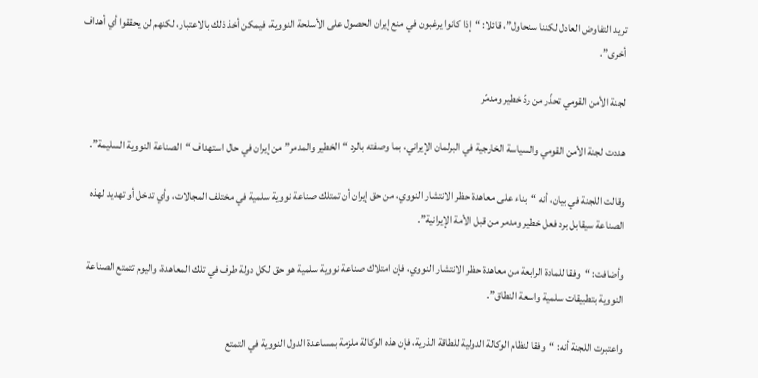تريد التفاوض العادل لكننا سنحاول”، قائلا: “إذا كانوا يرغبون في منع إيران الحصول على الأسلحة النووية، فيمكن أخذ ذلك بالاعتبار، لكنهم لن يحققوا أي أهداف أخرى”.

لجنة الأمن القومي تحذّر من ردّ خطير ومدمّر

هددت لجنة الأمن القومي والسياسة الخارجية في البرلمان الإيراني، بما وصفته بالرد “الخطير والمدمر” من إيران في حال استهداف “الصناعة النووية السليمة”.

وقالت اللجنة في بيان، أنه “بناء على معاهدة حظر الانتشار النووي، من حق إيران أن تمتلك صناعة نووية سلمية في مختلف المجالات، وأي تدخل أو تهديد لهذه الصناعة سيقابل برد فعل خطير ومدمر من قبل الأمة الإيرانية”.

وأضافت: “وفقا للمادة الرابعة من معاهدة حظر الانتشار النووي، فإن امتلاك صناعة نووية سلمية هو حق لكل دولة طرف في تلك المعاهدة، واليوم تتمتع الصناعة النووية بتطبيقات سلمية واسعة النطاق”.

واعتبرت اللجنة أنه: “وفقا لنظام الوكالة الدولية للطاقة الذرية، فإن هذه الوكالة ملزمة بمساعدة الدول النووية في التمتع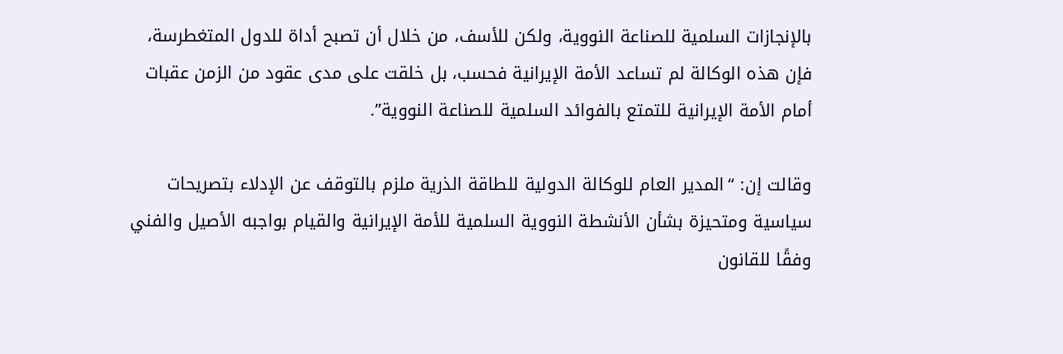بالإنجازات السلمية للصناعة النووية، ولكن للأسف، من خلال أن تصبح أداة للدول المتغطرسة، فإن هذه الوكالة لم تساعد الأمة الإيرانية فحسب، بل خلقت على مدى عقود من الزمن عقبات أمام الأمة الإيرانية للتمتع بالفوائد السلمية للصناعة النووية”.

وقالت إن: “المدير العام للوكالة الدولية للطاقة الذرية ملزم بالتوقف عن الإدلاء بتصريحات سياسية ومتحيزة بشأن الأنشطة النووية السلمية للأمة الإيرانية والقيام بواجبه الأصيل والفني وفقًا للقانون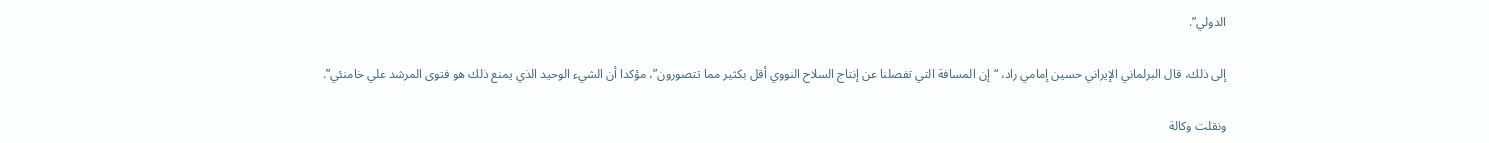الدولي”.

إلى ذلك، قال البرلماني الإيراني حسين إمامي راد، “إن المسافة التي تفصلنا عن إنتاج السلاح النووي أقل بكثير مما تتصورون”، مؤكدا أن الشيء الوحيد الذي يمنع ذلك هو فتوى المرشد علي خامنئي”.

ونقلت وكالة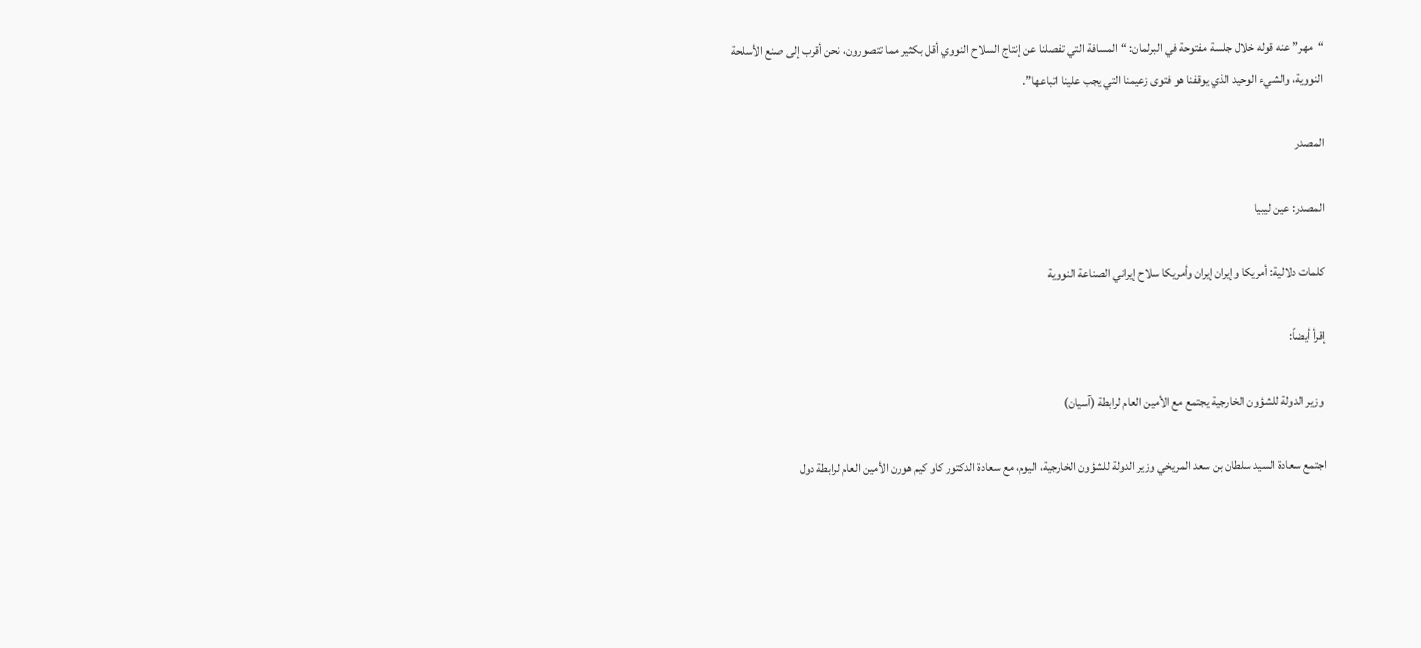“مهر” عنه قوله خلال جلسة مفتوحة في البرلمان: “المسافة التي تفصلنا عن إنتاج السلاح النووي أقل بكثير مما تتصورون، نحن أقرب إلى صنع الأسلحة النووية، والشيء الوحيد الذي يوقفنا هو فتوى زعيمنا التي يجب علينا اتباعها”.

المصدر

المصدر: عين ليبيا

كلمات دلالية: أمريكا وإيران إيران وأمريكا سلاح إيراني الصناعة النوویة

إقرأ أيضاً:

 وزير الدولة للشؤون الخارجية يجتمع مع الأمين العام لرابطة (آسيان)

اجتمع سعادة السيد سلطان بن سعد المريخي وزير الدولة للشؤون الخارجية، اليوم، مع سعادة الدكتور كاو كيم هورن الأمين العام لرابطة دول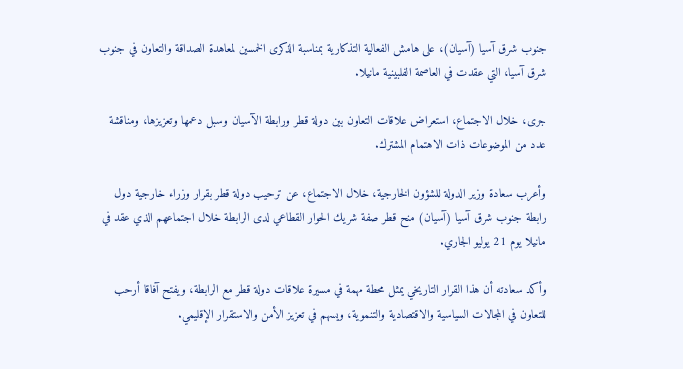جنوب شرق آسيا (آسيان)، على هامش الفعالية التذكارية بمناسبة الذكرى الخمسين لمعاهدة الصداقة والتعاون في جنوب شرق آسيا، التي عقدت في العاصمة الفلبينية مانيلا.

جرى، خلال الاجتماع، استعراض علاقات التعاون بين دولة قطر ورابطة الآسيان وسبل دعمها وتعزيزها، ومناقشة عدد من الموضوعات ذات الاهتمام المشترك.

وأعرب سعادة وزير الدولة للشؤون الخارجية، خلال الاجتماع، عن ترحيب دولة قطر بقرار وزراء خارجية دول رابطة جنوب شرق آسيا (آسيان) منح قطر صفة شريك الحوار القطاعي لدى الرابطة خلال اجتماعهم الذي عقد في مانيلا يوم 21 يوليو الجاري.

وأكد سعادته أن هذا القرار التاريخي يمثل محطة مهمة في مسيرة علاقات دولة قطر مع الرابطة، ويفتح آفاقا أرحب للتعاون في المجالات السياسية والاقتصادية والتنموية، ويسهم في تعزيز الأمن والاستقرار الإقليمي.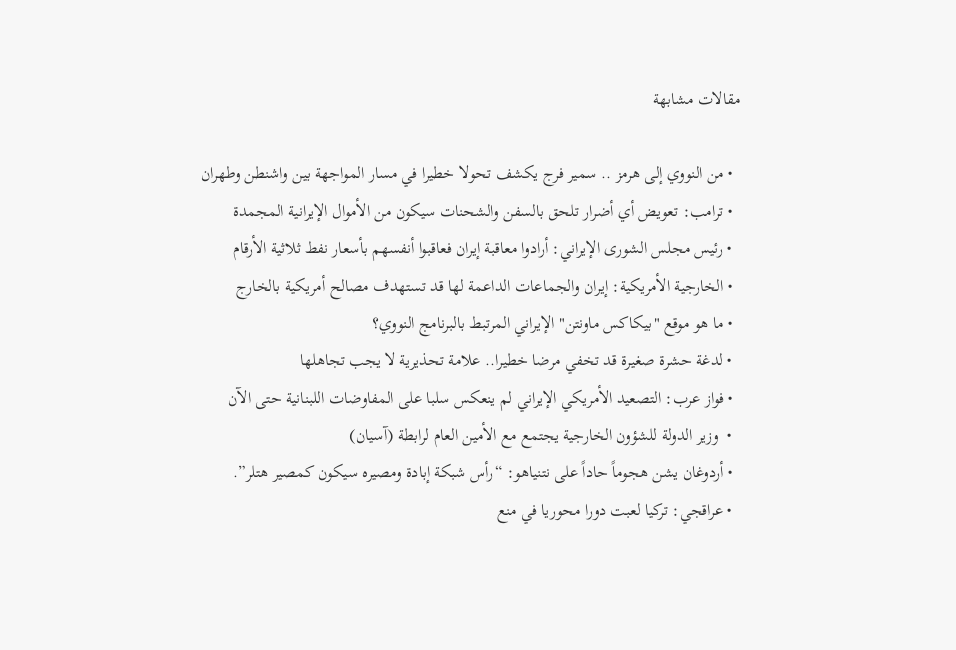مقالات مشابهة

  • من النووي إلى هرمز .. سمير فرج يكشف تحولا خطيرا في مسار المواجهة بين واشنطن وطهران
  • ترامب: تعويض أي أضرار تلحق بالسفن والشحنات سيكون من الأموال الإيرانية المجمدة
  • رئيس مجلس الشورى الإيراني: أرادوا معاقبة إيران فعاقبوا أنفسهم بأسعار نفط ثلاثية الأرقام
  • الخارجية الأمريكية: إيران والجماعات الداعمة لها قد تستهدف مصالح أمريكية بالخارج
  • ما هو موقع "بيكاكس ماونتن" الإيراني المرتبط بالبرنامج النووي؟
  • لدغة حشرة صغيرة قد تخفي مرضا خطيرا.. علامة تحذيرية لا يجب تجاهلها
  • فواز عرب: التصعيد الأمريكي الإيراني لم ينعكس سلبا على المفاوضات اللبنانية حتى الآن
  •  وزير الدولة للشؤون الخارجية يجتمع مع الأمين العام لرابطة (آسيان)
  • أردوغان يشن هجوماً حاداً على نتنياهو: “رأس شبكة إبادة ومصيره سيكون كمصير هتلر”.
  • عراقجي: تركيا لعبت دورا محوريا في منع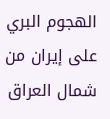الهجوم البري على إيران من شمال العراق